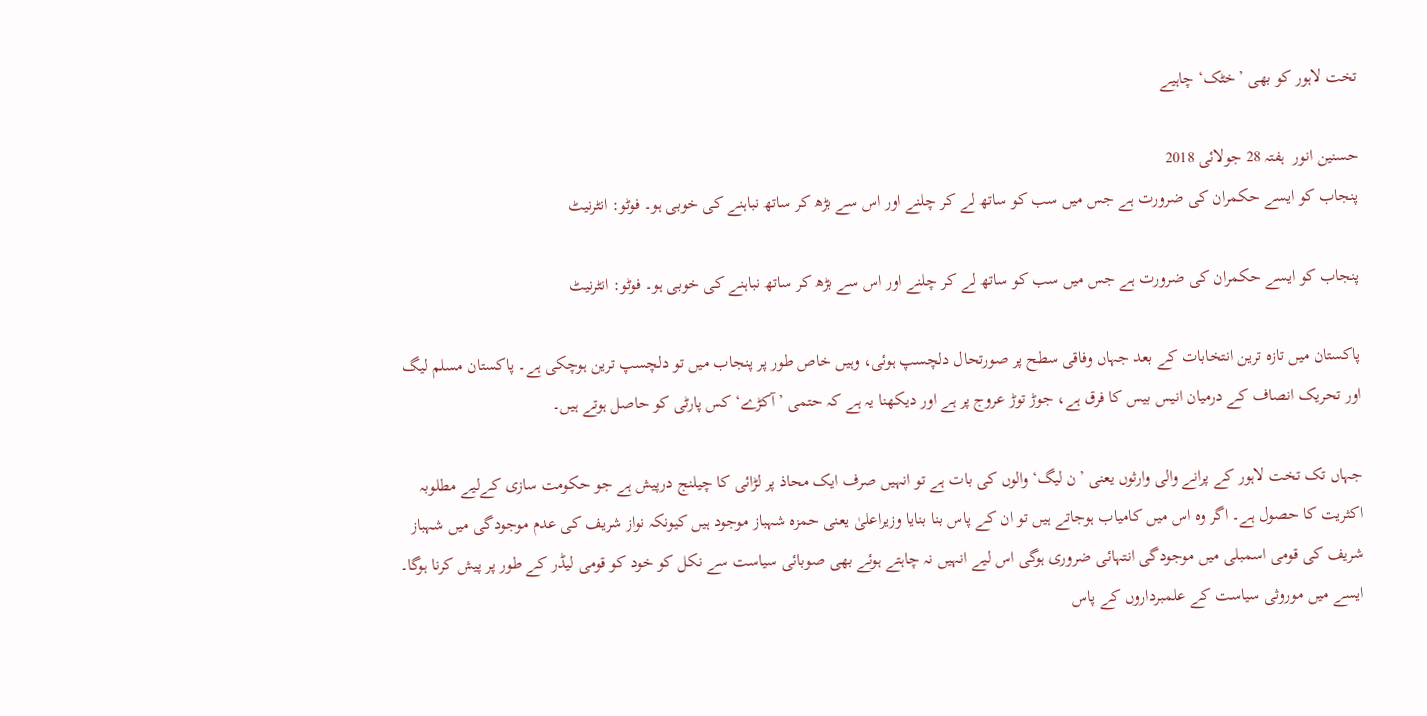تخت لاہور کو بھی ’خٹک‘ چاہیے

حسنین انور  ہفتہ 28 جولائی 2018
پنجاب کو ایسے حکمران کی ضرورت ہے جس میں سب کو ساتھ لے کر چلنے اور اس سے بڑھ کر ساتھ نباہنے کی خوبی ہو۔ فوٹو: انٹرنیٹ

پنجاب کو ایسے حکمران کی ضرورت ہے جس میں سب کو ساتھ لے کر چلنے اور اس سے بڑھ کر ساتھ نباہنے کی خوبی ہو۔ فوٹو: انٹرنیٹ

پاکستان میں تازہ ترین انتخابات کے بعد جہاں وفاقی سطح پر صورتحال دلچسپ ہوئی، وہیں خاص طور پر پنجاب میں تو دلچسپ ترین ہوچکی ہے۔ پاکستان مسلم لیگ اور تحریک انصاف کے درمیان انیس بیس کا فرق ہے، جوڑ توڑ عروج پر ہے اور دیکھنا یہ ہے کہ حتمی ’آکڑے‘ کس پارٹی کو حاصل ہوتے ہیں۔

جہاں تک تخت لاہور کے پرانے والی وارثوں یعنی ’ن لیگ‘ والوں کی بات ہے تو انہیں صرف ایک محاذ پر لڑائی کا چیلنج درپیش ہے جو حکومت سازی کےلیے مطلوبہ اکثریت کا حصول ہے۔ اگر وہ اس میں کامیاب ہوجاتے ہیں تو ان کے پاس بنا بنایا وزیراعلیٰ یعنی حمزہ شہباز موجود ہیں کیونکہ نواز شریف کی عدم موجودگی میں شہباز شریف کی قومی اسمبلی میں موجودگی انتہائی ضروری ہوگی اس لیے انہیں نہ چاہتے ہوئے بھی صوبائی سیاست سے نکل کو خود کو قومی لیڈر کے طور پر پیش کرنا ہوگا۔ ایسے میں موروثی سیاست کے علمبرداروں کے پاس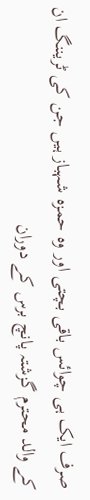صرف ایک ہی چوائس باقی بچتی اور وہ حمزہ شہباز ہیں جن کی ٹریننگ ان کے والد محترم گزشتہ پانچ برس کے دوران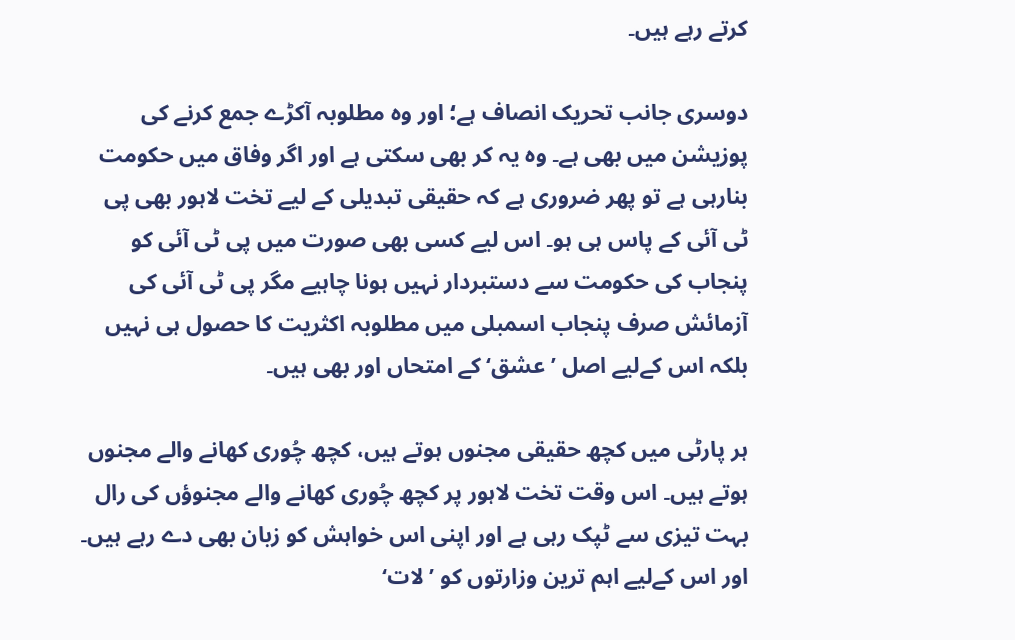کرتے رہے ہیں۔

دوسری جانب تحریک انصاف ہے؛ اور وہ مطلوبہ آکڑے جمع کرنے کی پوزیشن میں بھی ہے۔ وہ یہ کر بھی سکتی ہے اور اگر وفاق میں حکومت بنارہی ہے تو پھر ضروری ہے کہ حقیقی تبدیلی کے لیے تخت لاہور بھی پی ٹی آئی کے پاس ہی ہو۔ اس لیے کسی بھی صورت میں پی ٹی آئی کو پنجاب کی حکومت سے دستبردار نہیں ہونا چاہیے مگر پی ٹی آئی کی آزمائش صرف پنجاب اسمبلی میں مطلوبہ اکثریت کا حصول ہی نہیں بلکہ اس کےلیے اصل ’عشق‘ کے امتحاں اور بھی ہیں۔

ہر پارٹی میں کچھ حقیقی مجنوں ہوتے ہیں، کچھ چُوری کھانے والے مجنوں ہوتے ہیں۔ اس وقت تخت لاہور پر کچھ چُوری کھانے والے مجنوؤں کی رال بہت تیزی سے ٹپک رہی ہے اور اپنی اس خواہش کو زبان بھی دے رہے ہیں۔ اور اس کےلیے اہم ترین وزارتوں کو ’لات‘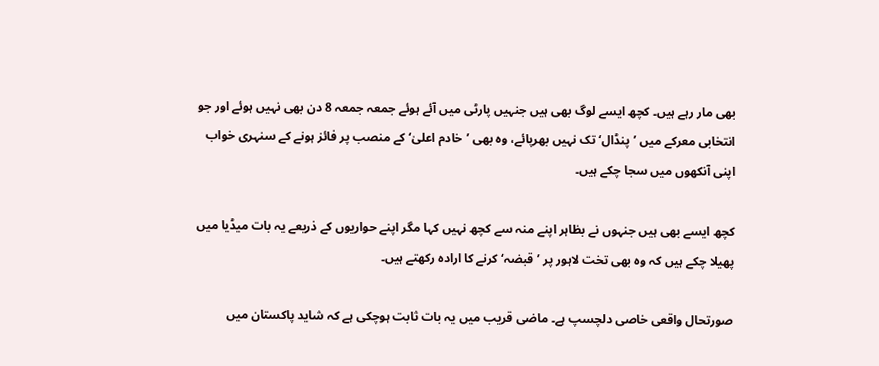بھی مار رہے ہیں۔ کچھ ایسے لوگ بھی ہیں جنہیں پارٹی میں آئے ہوئے جمعہ جمعہ 8 دن بھی نہیں ہوئے اور جو انتخابی معرکے میں ’پنڈال‘ تک نہیں بھرپائے، وہ بھی ’خادم اعلیٰ‘ کے منصب پر فائز ہونے کے سنہری خواب اپنی آنکھوں میں سجا چکے ہیں۔

کچھ ایسے بھی ہیں جنہوں نے بظاہر اپنے منہ سے کچھ نہیں کہا مگر اپنے حواریوں کے ذریعے یہ بات میڈیا میں پھیلا چکے ہیں کہ وہ بھی تخت لاہور پر ’قبضہ‘ کرنے کا ارادہ رکھتے ہیں۔

صورتحال واقعی خاصی دلچسپ ہے۔ ماضی قریب میں یہ بات ثابت ہوچکی ہے کہ شاید پاکستان میں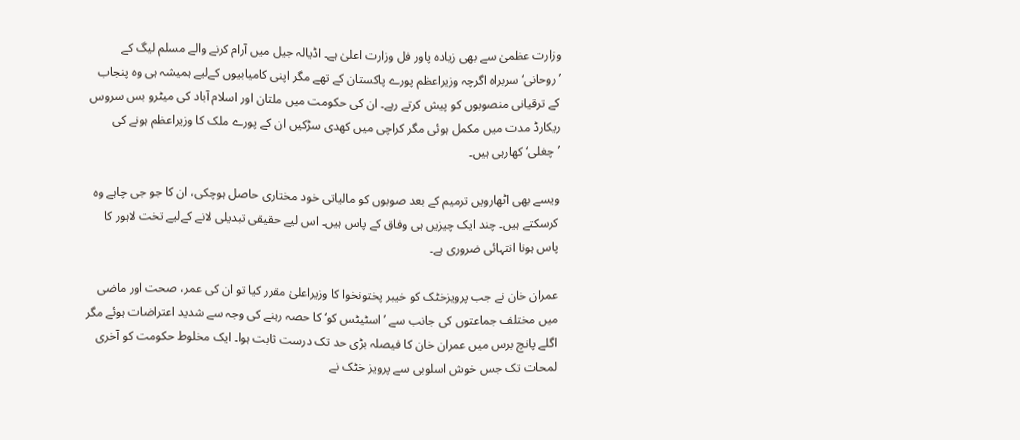وزارت عظمیٰ سے بھی زیادہ پاور فل وزارت اعلیٰ ہے۔ اڈیالہ جیل میں آرام کرنے والے مسلم لیگ کے ’روحانی‘ سربراہ اگرچہ وزیراعظم پورے پاکستان کے تھے مگر اپنی کامیابیوں کےلیے ہمیشہ ہی وہ پنجاب کے ترقیانی منصوبوں کو پیش کرتے رہے۔ ان کی حکومت میں ملتان اور اسلام آباد کی میٹرو بس سروس ریکارڈ مدت میں مکمل ہوئی مگر کراچی میں کھدی سڑکیں ان کے پورے ملک کا وزیراعظم ہونے کی ’چغلی‘ کھارہی ہیں۔

ویسے بھی اٹھارویں ترمیم کے بعد صوبوں کو مالیاتی خود مختاری حاصل ہوچکی، ان کا جو جی چاہے وہ کرسکتے ہیں۔ چند ایک چیزیں ہی وفاق کے پاس ہیں۔ اس لیے حقیقی تبدیلی لانے کےلیے تخت لاہور کا پاس ہونا انتہائی ضروری ہے۔

عمران خان نے جب پرویزخٹک کو خیبر پختونخوا کا وزیراعلیٰ مقرر کیا تو ان کی عمر، صحت اور ماضی میں مختلف جماعتوں کی جانب سے ’اسٹیٹس کو‘ کا حصہ رہنے کی وجہ سے شدید اعتراضات ہوئے مگر اگلے پانچ برس میں عمران خان کا فیصلہ بڑی حد تک درست ثابت ہوا۔ ایک مخلوط حکومت کو آخری لمحات تک جس خوش اسلوبی سے پرویز خٹک نے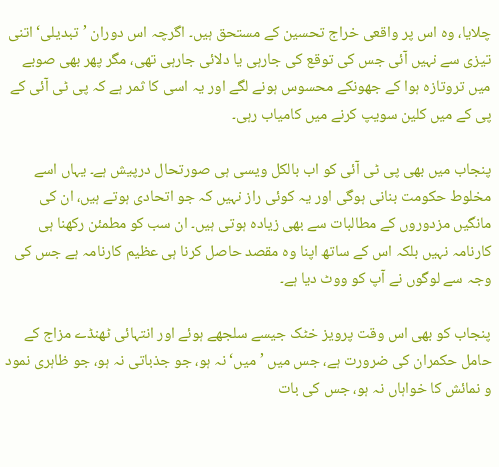چلایا، وہ اس پر واقعی خراج تحسین کے مستحق ہیں۔ اگرچہ اس دوران ’تبدیلی‘ اتنی تیزی سے نہیں آئی جس کی توقع کی جارہی یا دلائی جارہی تھی، مگر پھر بھی صوبے میں تروتازہ ہوا کے جھونکے محسوس ہونے لگے اور یہ اسی کا ثمر ہے کہ پی ٹی آئی کے پی کے میں کلین سویپ کرنے میں کامیاب رہی۔

پنجاب میں بھی پی ٹی آئی کو اب بالکل ویسی ہی صورتحال درپیش ہے۔ یہاں اسے مخلوط حکومت بنانی ہوگی اور یہ کوئی راز نہیں کہ جو اتحادی ہوتے ہیں، ان کی مانگیں مزدوروں کے مطالبات سے بھی زیادہ ہوتی ہیں۔ ان سب کو مطمئن رکھنا ہی کارنامہ نہیں بلکہ اس کے ساتھ اپنا وہ مقصد حاصل کرنا ہی عظیم کارنامہ ہے جس کی وجہ سے لوگوں نے آپ کو ووٹ دیا ہے۔

پنجاب کو بھی اس وقت پرویز خٹک جیسے سلجھے ہوئے اور انتہائی ٹھنڈے مزاج کے حامل حکمران کی ضرورت ہے، جس میں ’میں‘ نہ ہو، جو جذباتی نہ ہو، جو ظاہری نمود و نمائش کا خواہاں نہ ہو، جس کی بات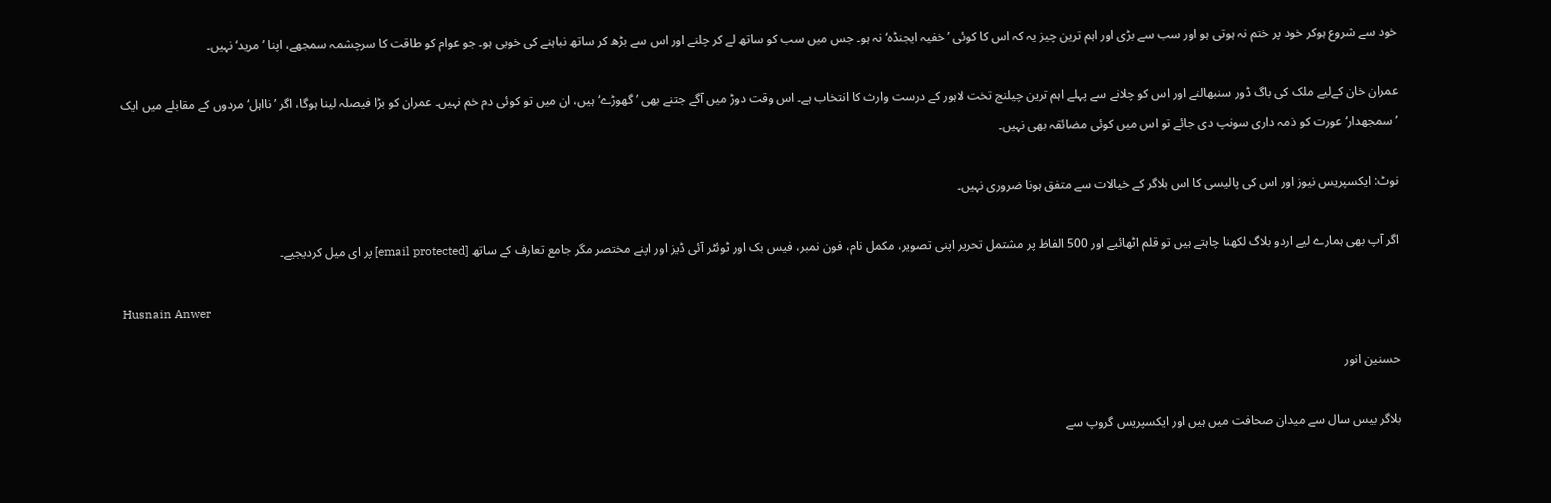خود سے شروع ہوکر خود پر ختم نہ ہوتی ہو اور سب سے بڑی اور اہم ترین چیز یہ کہ اس کا کوئی ’خفیہ ایجنڈہ‘ نہ ہو۔ جس میں سب کو ساتھ لے کر چلنے اور اس سے بڑھ کر ساتھ نباہنے کی خوبی ہو۔ جو عوام کو طاقت کا سرچشمہ سمجھے، اپنا ’مرید‘ نہیں۔

عمران خان کےلیے ملک کی باگ ڈور سنبھالنے اور اس کو چلانے سے پہلے اہم ترین چیلنج تخت لاہور کے درست وارث کا انتخاب ہے۔ اس وقت دوڑ میں آگے جتنے بھی ’گھوڑے‘ ہیں، ان میں تو کوئی دم خم نہیں۔ عمران کو بڑا فیصلہ لینا ہوگا، اگر ’نااہل‘ مردوں کے مقابلے میں ایک ’سمجھدار‘ عورت کو ذمہ داری سونپ دی جائے تو اس میں کوئی مضائقہ بھی نہیں۔

نوٹ: ایکسپریس نیوز اور اس کی پالیسی کا اس بلاگر کے خیالات سے متفق ہونا ضروری نہیں۔

اگر آپ بھی ہمارے لیے اردو بلاگ لکھنا چاہتے ہیں تو قلم اٹھائیے اور 500 الفاظ پر مشتمل تحریر اپنی تصویر، مکمل نام، فون نمبر، فیس بک اور ٹوئٹر آئی ڈیز اور اپنے مختصر مگر جامع تعارف کے ساتھ [email protected] پر ای میل کردیجیے۔

Husnain Anwer

حسنین انور

بلاگر بیس سال سے میدان صحافت میں ہیں اور ایکسپریس گروپ سے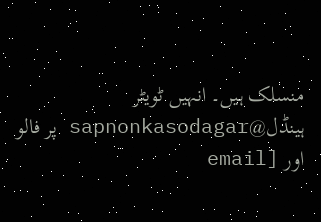منسلک ہیں۔ انہیں ٹویٹر ہینڈل@sapnonkasodagar پر فالو اور [email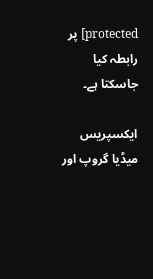protected] پر رابطہ کیا جاسکتا ہے۔

ایکسپریس میڈیا گروپ اور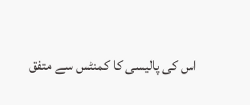اس کی پالیسی کا کمنٹس سے متفق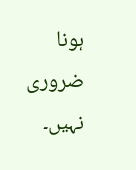ہونا ضروری نہیں۔